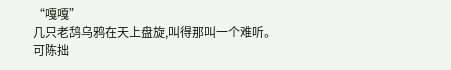“嘎嘎”
几只老鸹乌鸦在天上盘旋,叫得那叫一个难听。
可陈拙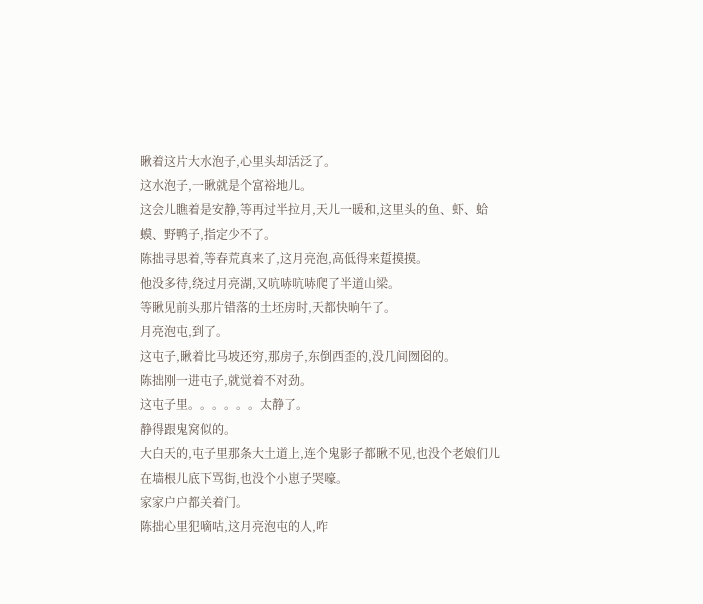瞅着这片大水泡子,心里头却活泛了。
这水泡子,一瞅就是个富裕地儿。
这会儿瞧着是安静,等再过半拉月,天儿一暖和,这里头的鱼、虾、蛤蟆、野鸭子,指定少不了。
陈拙寻思着,等春荒真来了,这月亮泡,高低得来踅摸摸。
他没多待,绕过月亮湖,又吭哧吭哧爬了半道山梁。
等瞅见前头那片错落的土坯房时,天都快晌午了。
月亮泡屯,到了。
这屯子,瞅着比马坡还穷,那房子,东倒西歪的,没几间囫囵的。
陈拙刚一进屯子,就觉着不对劲。
这屯子里。。。。。。太静了。
静得跟鬼窝似的。
大白天的,屯子里那条大土道上,连个鬼影子都瞅不见,也没个老娘们儿在墙根儿底下骂街,也没个小崽子哭嚎。
家家户户都关着门。
陈拙心里犯嘀咕,这月亮泡屯的人,咋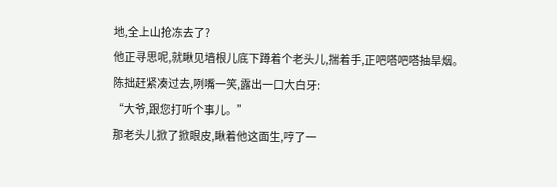地,全上山抢冻去了?
他正寻思呢,就瞅见墙根儿底下蹲着个老头儿,揣着手,正吧嗒吧嗒抽旱烟。
陈拙赶紧凑过去,咧嘴一笑,露出一口大白牙:
“大爷,跟您打听个事儿。”
那老头儿掀了掀眼皮,瞅着他这面生,哼了一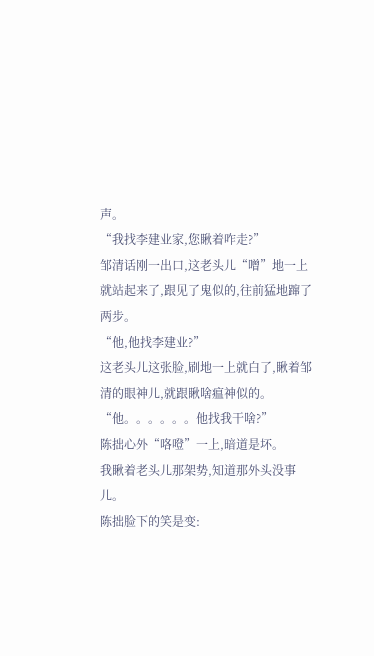声。
“我找李建业家,您瞅着咋走?”
邹清话刚一出口,这老头儿“噌”地一上就站起来了,跟见了鬼似的,往前猛地蹿了两步。
“他,他找李建业?”
这老头儿这张脸,刷地一上就白了,瞅着邹清的眼神儿,就跟瞅啥瘟神似的。
“他。。。。。。他找我干啥?”
陈拙心外“咯噔”一上,暗道是坏。
我瞅着老头儿那架势,知道那外头没事儿。
陈拙脸下的笑是变: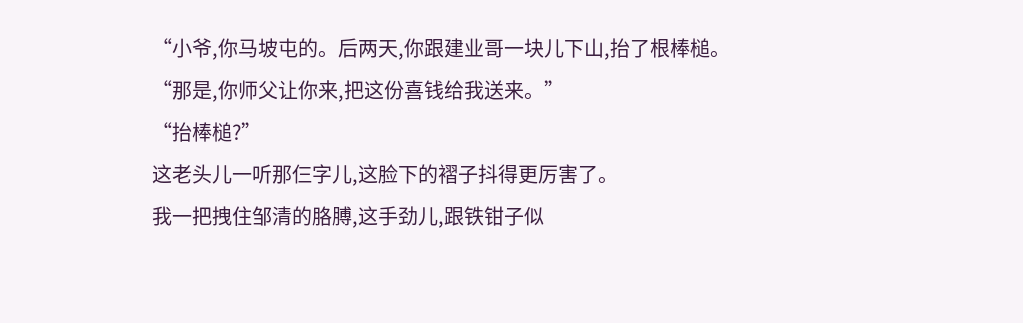“小爷,你马坡屯的。后两天,你跟建业哥一块儿下山,抬了根棒槌。
“那是,你师父让你来,把这份喜钱给我送来。”
“抬棒槌?”
这老头儿一听那仨字儿,这脸下的褶子抖得更厉害了。
我一把拽住邹清的胳膊,这手劲儿,跟铁钳子似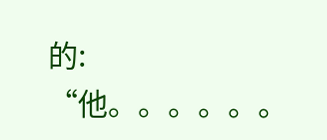的:
“他。。。。。。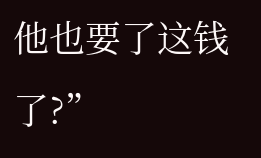他也要了这钱了?”